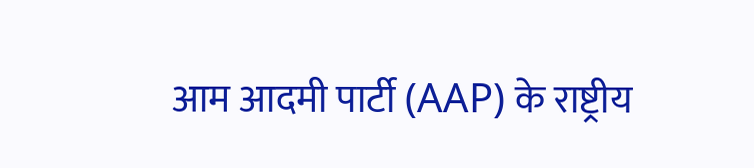आम आदमी पार्टी (AAP) के राष्ट्रीय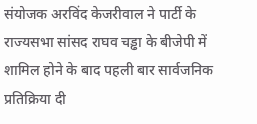संयोजक अरविंद केजरीवाल ने पार्टी के राज्यसभा सांसद राघव चड्ढा के बीजेपी में शामिल होने के बाद पहली बार सार्वजनिक प्रतिक्रिया दी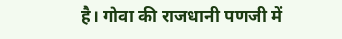है। गोवा की राजधानी पणजी में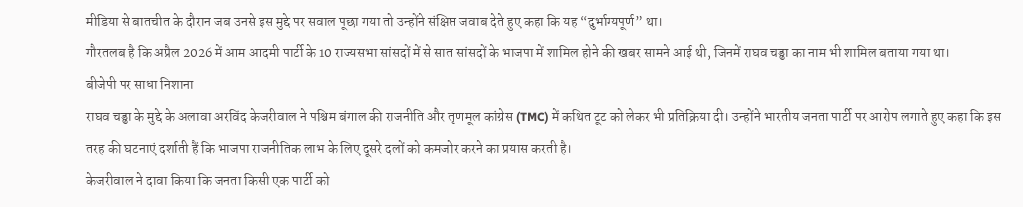मीडिया से बातचीत के दौरान जब उनसे इस मुद्दे पर सवाल पूछा गया तो उन्होंने संक्षिप्त जवाब देते हुए कहा कि यह “दुर्भाग्यपूर्ण” था।
गौरतलब है कि अप्रैल 2026 में आम आदमी पार्टी के 10 राज्यसभा सांसदों में से सात सांसदों के भाजपा में शामिल होने की खबर सामने आई थी, जिनमें राघव चड्ढा का नाम भी शामिल बताया गया था।
बीजेपी पर साधा निशाना
राघव चड्ढा के मुद्दे के अलावा अरविंद केजरीवाल ने पश्चिम बंगाल की राजनीति और तृणमूल कांग्रेस (TMC) में कथित टूट को लेकर भी प्रतिक्रिया दी। उन्होंने भारतीय जनता पार्टी पर आरोप लगाते हुए कहा कि इस तरह की घटनाएं दर्शाती हैं कि भाजपा राजनीतिक लाभ के लिए दूसरे दलों को कमजोर करने का प्रयास करती है।
केजरीवाल ने दावा किया कि जनता किसी एक पार्टी को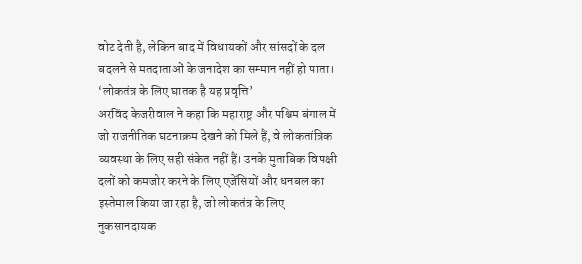वोट देती है, लेकिन बाद में विधायकों और सांसदों के दल बदलने से मतदाताओं के जनादेश का सम्मान नहीं हो पाता।
‘लोकतंत्र के लिए घातक है यह प्रवृत्ति’
अरविंद केजरीवाल ने कहा कि महाराष्ट्र और पश्चिम बंगाल में जो राजनीतिक घटनाक्रम देखने को मिले हैं, वे लोकतांत्रिक व्यवस्था के लिए सही संकेत नहीं हैं। उनके मुताबिक विपक्षी दलों को कमजोर करने के लिए एजेंसियों और धनबल का इस्तेमाल किया जा रहा है, जो लोकतंत्र के लिए नुकसानदायक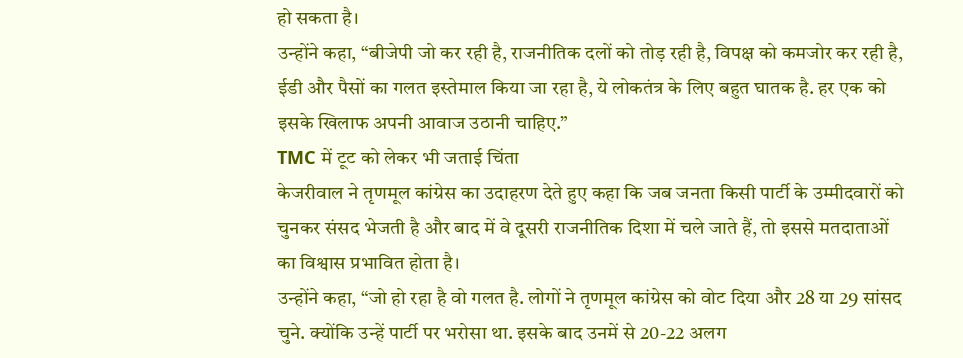हो सकता है।
उन्होंने कहा, “बीजेपी जो कर रही है, राजनीतिक दलों को तोड़ रही है, विपक्ष को कमजोर कर रही है, ईडी और पैसों का गलत इस्तेमाल किया जा रहा है, ये लोकतंत्र के लिए बहुत घातक है. हर एक को इसके खिलाफ अपनी आवाज उठानी चाहिए.”
TMC में टूट को लेकर भी जताई चिंता
केजरीवाल ने तृणमूल कांग्रेस का उदाहरण देते हुए कहा कि जब जनता किसी पार्टी के उम्मीदवारों को चुनकर संसद भेजती है और बाद में वे दूसरी राजनीतिक दिशा में चले जाते हैं, तो इससे मतदाताओं का विश्वास प्रभावित होता है।
उन्होंने कहा, “जो हो रहा है वो गलत है. लोगों ने तृणमूल कांग्रेस को वोट दिया और 28 या 29 सांसद चुने. क्योंकि उन्हें पार्टी पर भरोसा था. इसके बाद उनमें से 20-22 अलग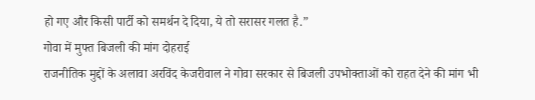हो गए और किसी पार्टी को समर्थन दे दिया, ये तो सरासर गलत है.”
गोवा में मुफ्त बिजली की मांग दोहराई
राजनीतिक मुद्दों के अलावा अरविंद केजरीवाल ने गोवा सरकार से बिजली उपभोक्ताओं को राहत देने की मांग भी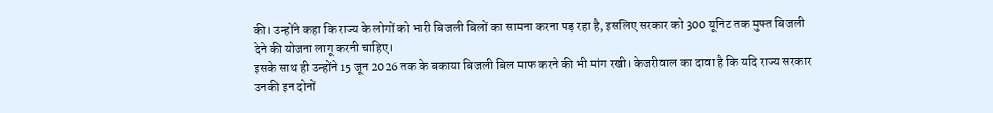की। उन्होंने कहा कि राज्य के लोगों को भारी बिजली बिलों का सामना करना पड़ रहा है, इसलिए सरकार को 300 यूनिट तक मुफ्त बिजली देने की योजना लागू करनी चाहिए।
इसके साथ ही उन्होंने 15 जून 2026 तक के बकाया बिजली बिल माफ करने की भी मांग रखी। केजरीवाल का दावा है कि यदि राज्य सरकार उनकी इन दोनों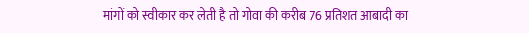मांगों को स्वीकार कर लेती है तो गोवा की करीब 76 प्रतिशत आबादी का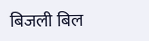बिजली बिल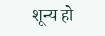शून्य हो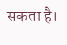सकता है।